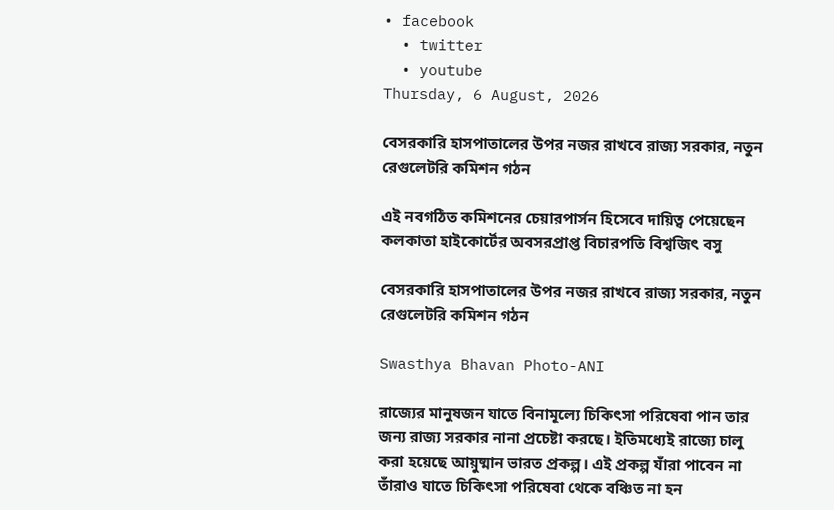• facebook
  • twitter
  • youtube
Thursday, 6 August, 2026

বেসরকারি হাসপাতালের উপর নজর রাখবে রাজ্য সরকার, নতুন রেগুলেটরি কমিশন গঠন

এই নবগঠিত কমিশনের চেয়ারপার্সন হিসেবে দায়িত্ব পেয়েছেন কলকাতা হাইকোর্টের অবসরপ্রাপ্ত বিচারপতি বিশ্বজিৎ বসু

বেসরকারি হাসপাতালের উপর নজর রাখবে রাজ্য সরকার, নতুন রেগুলেটরি কমিশন গঠন

Swasthya Bhavan Photo-ANI

রাজ্যের মানুষজন যাতে বিনামূল্যে চিকিৎসা পরিষেবা পান তার জন্য রাজ্য সরকার নানা প্রচেষ্টা করছে। ইতিমধ্যেই রাজ্যে চালু করা হয়েছে আয়ুষ্মান ভারত প্রকল্প। এই প্রকল্প যাঁরা পাবেন না তাঁরাও যাতে চিকিৎসা পরিষেবা থেকে বঞ্চিত না হন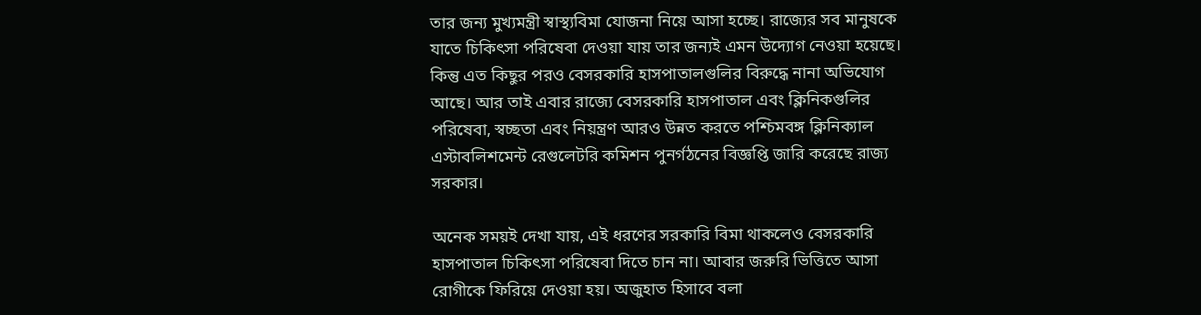তার জন্য মুখ্যমন্ত্রী স্বাস্থ্যবিমা যোজনা নিয়ে আসা হচ্ছে। রাজ্যের সব মানুষকে যাতে চিকিৎসা পরিষেবা দেওয়া যায় তার জন্যই এমন উদ্যোগ নেওয়া হয়েছে। কিন্তু এত কিছুর পরও বেসরকারি হাসপাতালগুলির বিরুদ্ধে নানা অভিযোগ আছে। আর তাই এবার রাজ্যে বেসরকারি হাসপাতাল এবং ক্লিনিকগুলির পরিষেবা, স্বচ্ছতা এবং নিয়ন্ত্রণ আরও উন্নত করতে পশ্চিমবঙ্গ ক্লিনিক্যাল এস্টাবলিশমেন্ট রেগুলেটরি কমিশন পুনর্গঠনের বিজ্ঞপ্তি জারি করেছে রাজ্য সরকার।

অনেক সময়ই দেখা যায়, এই ধরণের সরকারি বিমা থাকলেও বেসরকারি হাসপাতাল চিকিৎসা পরিষেবা দিতে চান না। আবার জরুরি ভিত্তিতে আসা রোগীকে ফিরিয়ে দেওয়া হয়। অজুহাত হিসাবে বলা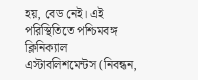হয়, বেড নেই। এই পরিস্থিতিতে পশ্চিমবঙ্গ ক্লিনিক্যাল এস্টাবলিশমেন্টস (নিবন্ধন,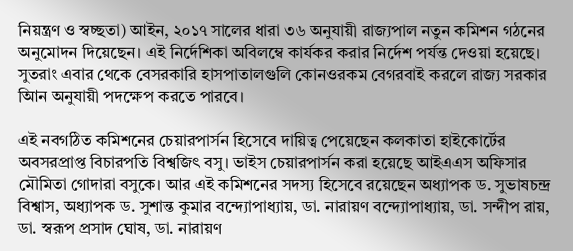নিয়ন্ত্রণ ও স্বচ্ছতা) আইন, ২০১৭ সালের ধারা ৩৬ অনুযায়ী রাজ্যপাল নতুন কমিশন গঠনের অনুমোদন দিয়েছেন। এই নির্দেশিকা অবিলম্বে কার্যকর করার নির্দেশ পর্যন্ত দেওয়া হয়েছে। সুতরাং এবার থেকে বেসরকারি হাসপাতালগুলি কোনওরকম বেগরবাই করলে রাজ্য সরকার আিন অনুযায়ী পদক্ষেপ করতে পারবে।

এই নবগঠিত কমিশনের চেয়ারপার্সন হিসেবে দায়িত্ব পেয়েছেন কলকাতা হাইকোর্টের অবসরপ্রাপ্ত বিচারপতি বিশ্বজিৎ বসু। ভাইস চেয়ারপার্সন করা হয়েছে আইএএস অফিসার মৌমিতা গোদারা বসুকে। আর এই কমিশনের সদস্য হিসেবে রয়েছেন অধ্যাপক ড. সুভাষচন্দ্র বিশ্বাস, অধ্যাপক ড. সুশান্ত কুমার বন্দ্যোপাধ্যায়, ডা. নারায়ণ বন্দ্যোপাধ্যায়, ডা. সন্দীপ রায়, ডা. স্বরূপ প্রসাদ ঘোষ, ডা. নারায়ণ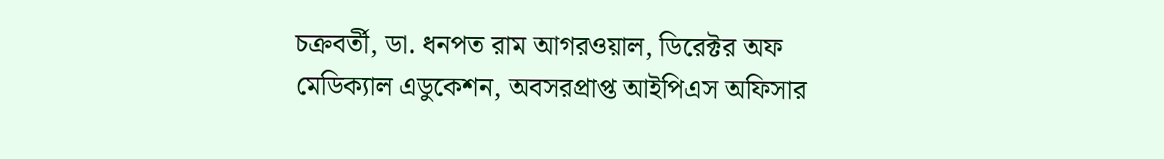চক্রবর্তী, ডা. ধনপত রাম আগরওয়াল, ডিরেক্টর অফ মেডিক্যাল এডুকেশন, অবসরপ্রাপ্ত আইপিএস অফিসার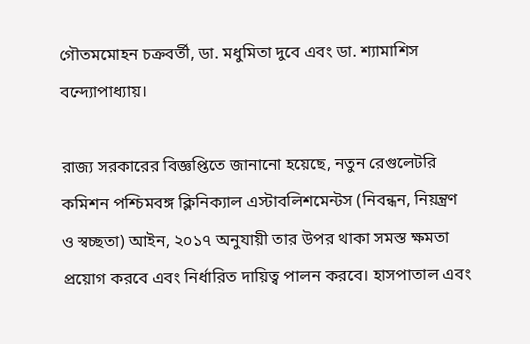গৌতমমোহন চক্রবর্তী, ডা. মধুমিতা দুবে এবং ডা. শ্যামাশিস বন্দ্যোপাধ্যায়।

রাজ্য সরকারের বিজ্ঞপ্তিতে জানানো হয়েছে, নতুন রেগুলেটরি কমিশন পশ্চিমবঙ্গ ক্লিনিক্যাল এস্টাবলিশমেন্টস (নিবন্ধন, নিয়ন্ত্রণ ও স্বচ্ছতা) আইন, ২০১৭ অনুযায়ী তার উপর থাকা সমস্ত ক্ষমতা প্রয়োগ করবে এবং নির্ধারিত দায়িত্ব পালন করবে। হাসপাতাল এবং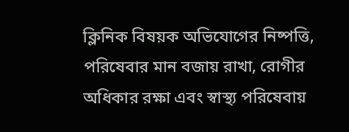ক্লিনিক বিষয়ক অভিযোগের নিষ্পত্তি, পরিষেবার মান বজায় রাখা, রোগীর অধিকার রক্ষা এবং স্বাস্থ্য পরিষেবায়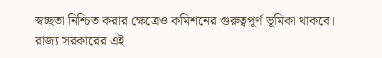স্বচ্ছতা নিশ্চিত করার ক্ষেত্রেও কমিশনের গুরুত্বপূর্ণ ভূমিকা থাকবে। রাজ্য সরকারের এই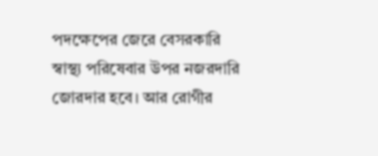পদক্ষেপের জেরে বেসরকারি স্বাস্থ্য পরিষেবার উপর নজরদারি জোরদার হবে। আর রোগীর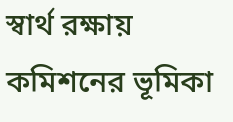স্বার্থ রক্ষায় কমিশনের ভূমিকা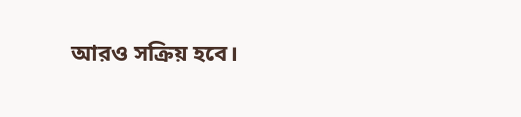আরও সক্রিয় হবে।